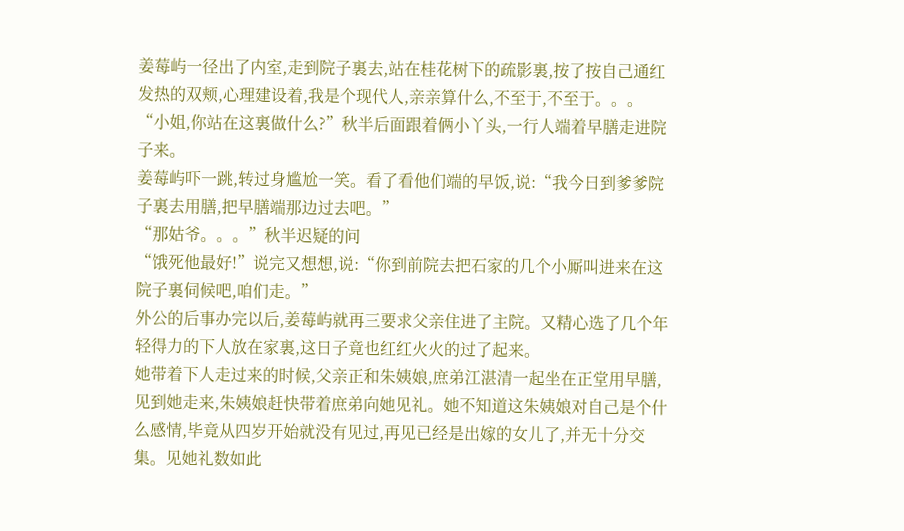姜莓屿一径出了内室,走到院子裏去,站在桂花树下的疏影裏,按了按自己通红发热的双颊,心理建设着,我是个现代人,亲亲算什么,不至于,不至于。。。
“小姐,你站在这裏做什么?”秋半后面跟着俩小丫头,一行人端着早膳走进院子来。
姜莓屿吓一跳,转过身尴尬一笑。看了看他们端的早饭,说:“我今日到爹爹院子裏去用膳,把早膳端那边过去吧。”
“那姑爷。。。”秋半迟疑的问
“饿死他最好!”说完又想想,说:“你到前院去把石家的几个小厮叫进来在这院子裏伺候吧,咱们走。”
外公的后事办完以后,姜莓屿就再三要求父亲住进了主院。又精心选了几个年轻得力的下人放在家裏,这日子竟也红红火火的过了起来。
她带着下人走过来的时候,父亲正和朱姨娘,庶弟江湛清一起坐在正堂用早膳,见到她走来,朱姨娘赶快带着庶弟向她见礼。她不知道这朱姨娘对自己是个什么感情,毕竟从四岁开始就没有见过,再见已经是出嫁的女儿了,并无十分交集。见她礼数如此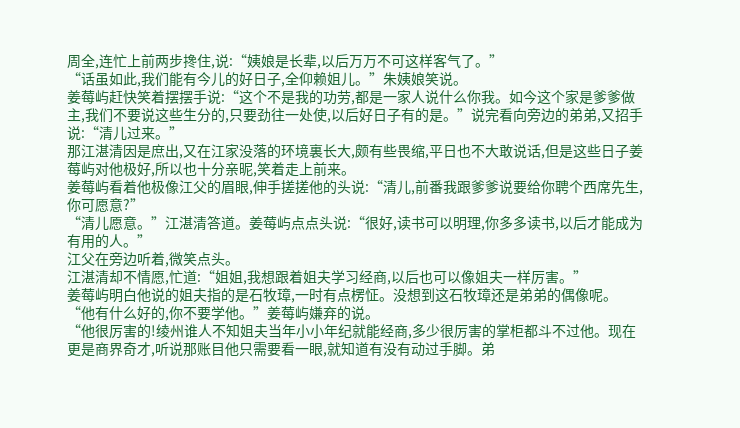周全,连忙上前两步搀住,说:“姨娘是长辈,以后万万不可这样客气了。”
“话虽如此,我们能有今儿的好日子,全仰赖姐儿。”朱姨娘笑说。
姜莓屿赶快笑着摆摆手说:“这个不是我的功劳,都是一家人说什么你我。如今这个家是爹爹做主,我们不要说这些生分的,只要劲往一处使,以后好日子有的是。”说完看向旁边的弟弟,又招手说:“清儿过来。”
那江湛清因是庶出,又在江家没落的环境裏长大,颇有些畏缩,平日也不大敢说话,但是这些日子姜莓屿对他极好,所以也十分亲昵,笑着走上前来。
姜莓屿看着他极像江父的眉眼,伸手搓搓他的头说:“清儿,前番我跟爹爹说要给你聘个西席先生,你可愿意?”
“清儿愿意。”江湛清答道。姜莓屿点点头说:“很好,读书可以明理,你多多读书,以后才能成为有用的人。”
江父在旁边听着,微笑点头。
江湛清却不情愿,忙道:“姐姐,我想跟着姐夫学习经商,以后也可以像姐夫一样厉害。”
姜莓屿明白他说的姐夫指的是石牧璋,一时有点楞怔。没想到这石牧璋还是弟弟的偶像呢。
“他有什么好的,你不要学他。”姜莓屿嫌弃的说。
“他很厉害的!绫州谁人不知姐夫当年小小年纪就能经商,多少很厉害的掌柜都斗不过他。现在更是商界奇才,听说那账目他只需要看一眼,就知道有没有动过手脚。弟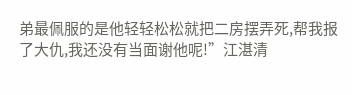弟最佩服的是他轻轻松松就把二房摆弄死,帮我报了大仇,我还没有当面谢他呢!”江湛清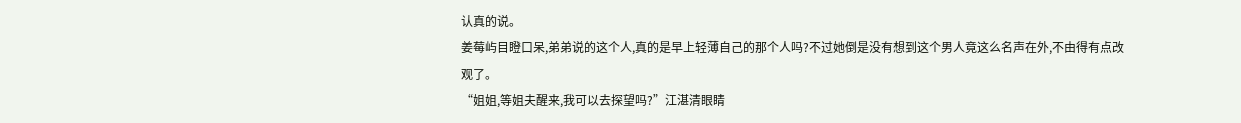认真的说。
姜莓屿目瞪口呆,弟弟说的这个人,真的是早上轻薄自己的那个人吗?不过她倒是没有想到这个男人竟这么名声在外,不由得有点改观了。
“姐姐,等姐夫醒来,我可以去探望吗?”江湛清眼睛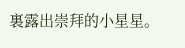裏露出崇拜的小星星。